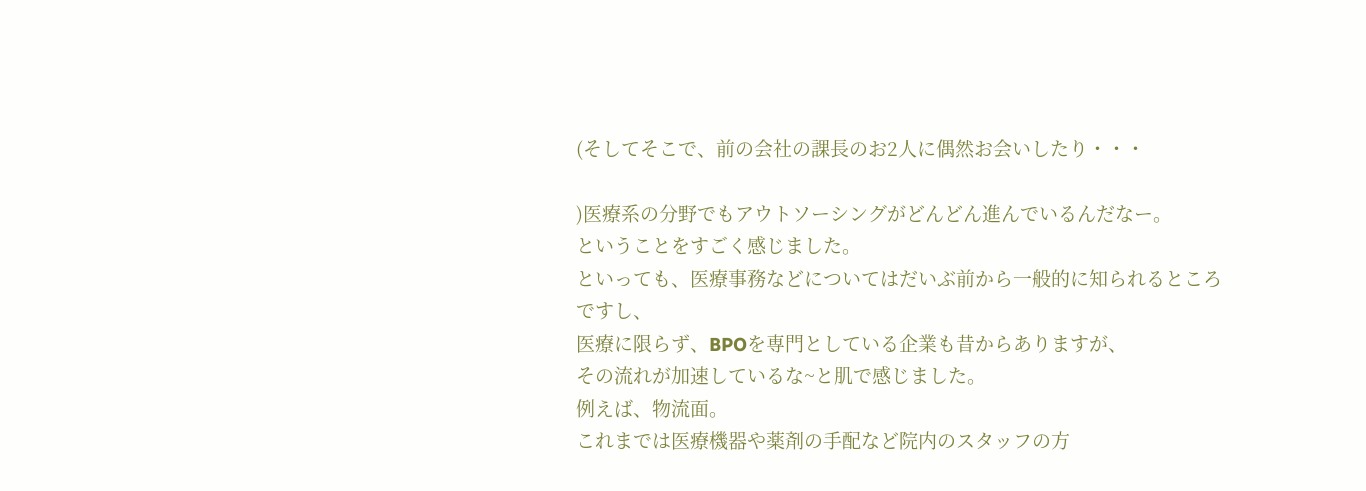(そしてそこで、前の会社の課長のお2人に偶然お会いしたり・・・

)医療系の分野でもアウトソーシングがどんどん進んでいるんだなー。
ということをすごく感じました。
といっても、医療事務などについてはだいぶ前から一般的に知られるところですし、
医療に限らず、BPOを専門としている企業も昔からありますが、
その流れが加速しているな~と肌で感じました。
例えば、物流面。
これまでは医療機器や薬剤の手配など院内のスタッフの方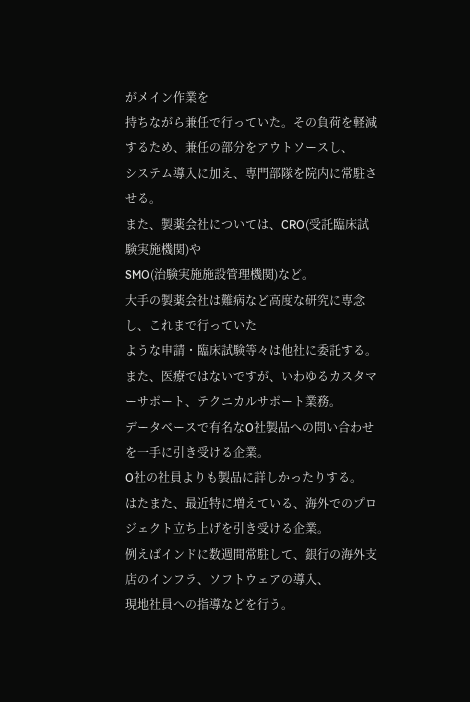がメイン作業を
持ちながら兼任で行っていた。その負荷を軽減するため、兼任の部分をアウトソースし、
システム導入に加え、専門部隊を院内に常駐させる。
また、製薬会社については、CRO(受託臨床試験実施機関)や
SMO(治験実施施設管理機関)など。
大手の製薬会社は難病など高度な研究に専念し、これまで行っていた
ような申請・臨床試験等々は他社に委託する。
また、医療ではないですが、いわゆるカスタマーサポート、テクニカルサポート業務。
データベースで有名なO社製品への問い合わせを一手に引き受ける企業。
O社の社員よりも製品に詳しかったりする。
はたまた、最近特に増えている、海外でのプロジェクト立ち上げを引き受ける企業。
例えばインドに数週間常駐して、銀行の海外支店のインフラ、ソフトウェアの導入、
現地社員への指導などを行う。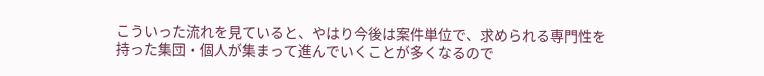こういった流れを見ていると、やはり今後は案件単位で、求められる専門性を
持った集団・個人が集まって進んでいくことが多くなるので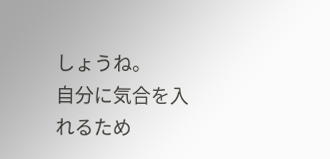しょうね。
自分に気合を入れるため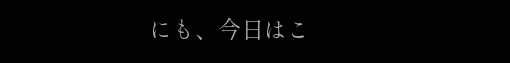にも、今日はこ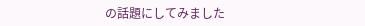の話題にしてみました